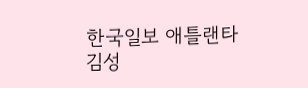한국일보 애틀랜타
김성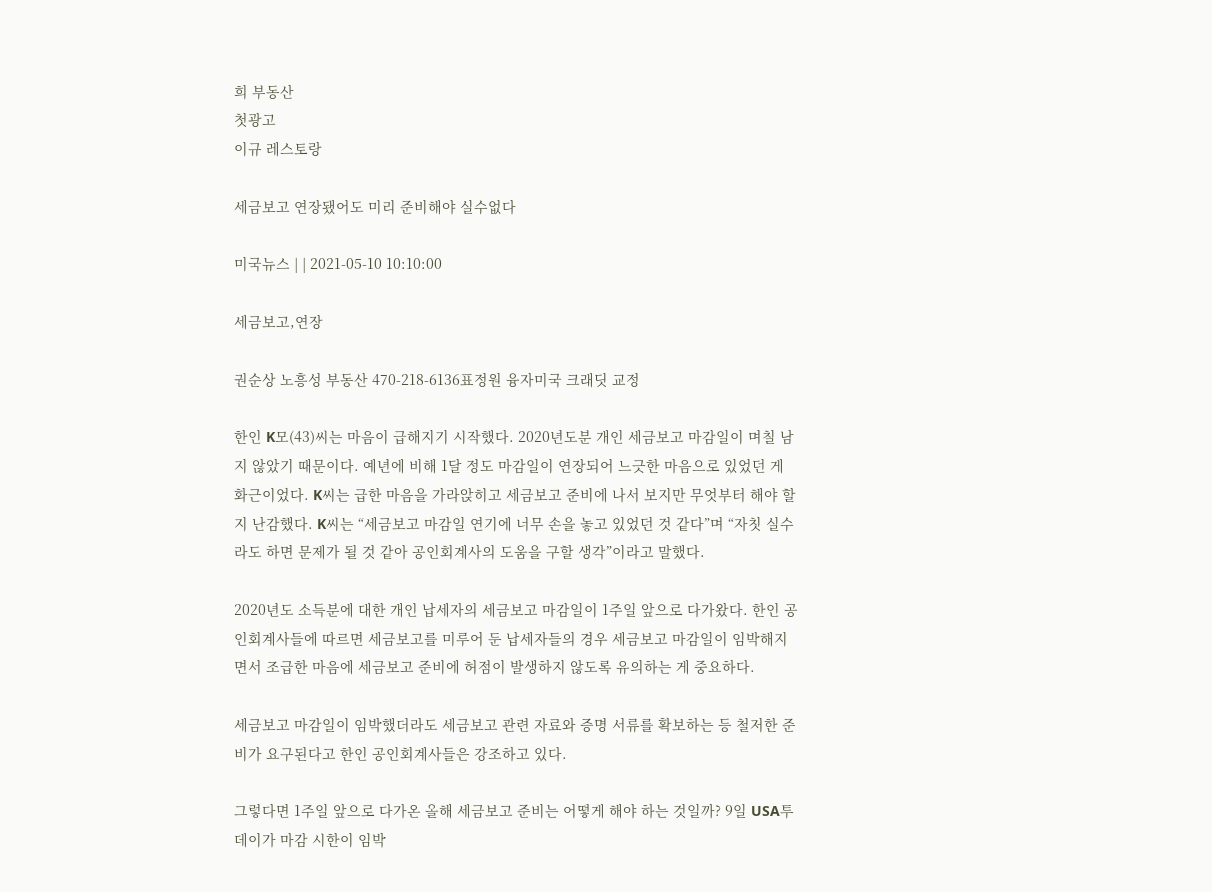희 부동산
첫광고
이규 레스토랑

세금보고 연장됐어도 미리 준비해야 실수없다

미국뉴스 | | 2021-05-10 10:10:00

세금보고,연장

권순상 노흥성 부동산 470-218-6136표정원 융자미국 크래딧 교정

한인 K모(43)씨는 마음이 급해지기 시작했다. 2020년도분 개인 세금보고 마감일이 며칠 남지 않았기 때문이다. 예년에 비해 1달 정도 마감일이 연장되어 느긋한 마음으로 있었던 게 화근이었다. K씨는 급한 마음을 가라앉히고 세금보고 준비에 나서 보지만 무엇부터 해야 할지 난감했다. K씨는 “세금보고 마감일 연기에 너무 손을 놓고 있었던 것 같다”며 “자칫 실수라도 하면 문제가 될 것 같아 공인회계사의 도움을 구할 생각”이라고 말했다.

2020년도 소득분에 대한 개인 납세자의 세금보고 마감일이 1주일 앞으로 다가왔다. 한인 공인회계사들에 따르면 세금보고를 미루어 둔 납세자들의 경우 세금보고 마감일이 임박해지면서 조급한 마음에 세금보고 준비에 허점이 발생하지 않도록 유의하는 게 중요하다.

세금보고 마감일이 임박했더라도 세금보고 관련 자료와 증명 서류를 확보하는 등 철저한 준비가 요구된다고 한인 공인회계사들은 강조하고 있다.

그렇다면 1주일 앞으로 다가온 올해 세금보고 준비는 어떻게 해야 하는 것일까? 9일 USA투데이가 마감 시한이 임박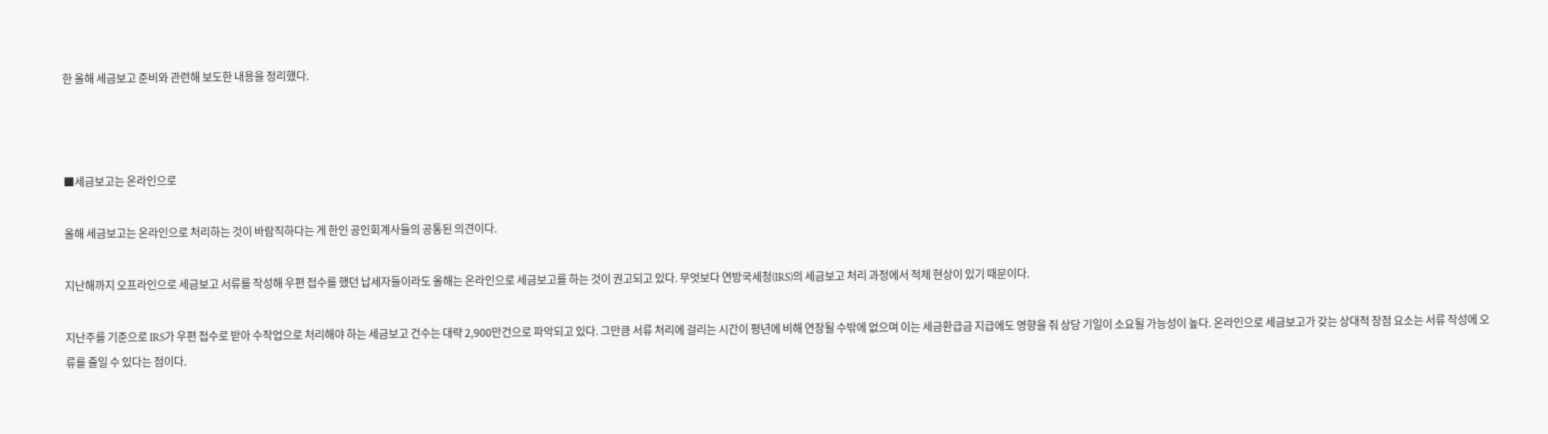한 올해 세금보고 준비와 관련해 보도한 내용을 정리했다.



■세금보고는 온라인으로

올해 세금보고는 온라인으로 처리하는 것이 바람직하다는 게 한인 공인회계사들의 공통된 의견이다.

지난해까지 오프라인으로 세금보고 서류를 작성해 우편 접수를 했던 납세자들이라도 올해는 온라인으로 세금보고를 하는 것이 권고되고 있다. 무엇보다 연방국세청(IRS)의 세금보고 처리 과정에서 적체 현상이 있기 때문이다.

지난주를 기준으로 IRS가 우편 접수로 받아 수작업으로 처리해야 하는 세금보고 건수는 대략 2,900만건으로 파악되고 있다. 그만큼 서류 처리에 걸리는 시간이 평년에 비해 연장될 수밖에 없으며 이는 세금환급금 지급에도 영향을 줘 상당 기일이 소요될 가능성이 높다. 온라인으로 세금보고가 갖는 상대적 장점 요소는 서류 작성에 오류를 줄일 수 있다는 점이다.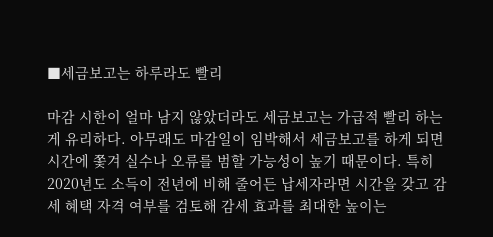■세금보고는 하루라도 빨리

마감 시한이 얼마 남지 않았더라도 세금보고는 가급적 빨리 하는 게 유리하다. 아무래도 마감일이 임박해서 세금보고를 하게 되면 시간에 쫓겨 실수나 오류를 범할 가능성이 높기 때문이다. 특히 2020년도 소득이 전년에 비해 줄어든 납세자라면 시간을 갖고 감세 혜택 자격 여부를 검토해 감세 효과를 최대한 높이는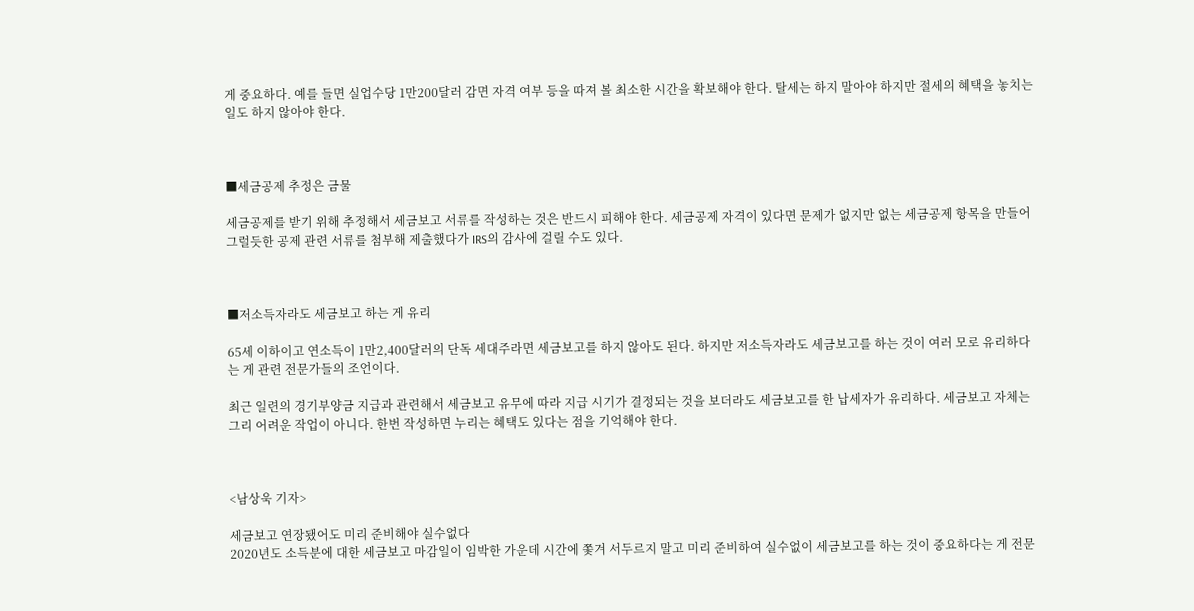게 중요하다. 예를 들면 실업수당 1만200달러 감면 자격 여부 등을 따져 볼 최소한 시간을 확보해야 한다. 탈세는 하지 말아야 하지만 절세의 혜택을 놓치는 일도 하지 않아야 한다.



■세금공제 추정은 금물

세금공제를 받기 위해 추정해서 세금보고 서류를 작성하는 것은 반드시 피해야 한다. 세금공제 자격이 있다면 문제가 없지만 없는 세금공제 항목을 만들어 그럴듯한 공제 관련 서류를 첨부해 제출했다가 IRS의 감사에 걸릴 수도 있다.



■저소득자라도 세금보고 하는 게 유리

65세 이하이고 연소득이 1만2,400달러의 단독 세대주라면 세금보고를 하지 않아도 된다. 하지만 저소득자라도 세금보고를 하는 것이 여러 모로 유리하다는 게 관련 전문가들의 조언이다.

최근 일련의 경기부양금 지급과 관련해서 세금보고 유무에 따라 지급 시기가 결정되는 것을 보더라도 세금보고를 한 납세자가 유리하다. 세금보고 자체는 그리 어려운 작업이 아니다. 한번 작성하면 누리는 혜택도 있다는 점을 기억해야 한다.



<남상욱 기자>

세금보고 연장됐어도 미리 준비해야 실수없다
2020년도 소득분에 대한 세금보고 마감일이 임박한 가운데 시간에 쫓겨 서두르지 말고 미리 준비하여 실수없이 세금보고를 하는 것이 중요하다는 게 전문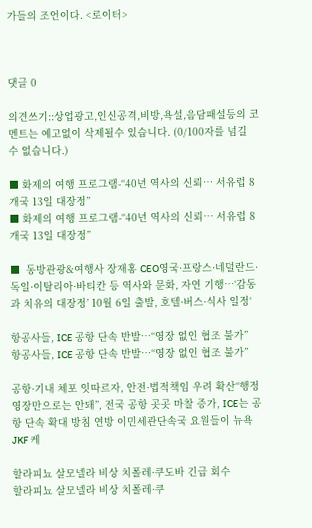가들의 조언이다. <로이터>



댓글 0

의견쓰기::상업광고,인신공격,비방,욕설,음담패설등의 코멘트는 예고없이 삭제될수 있습니다. (0/100자를 넘길 수 없습니다.)

■ 화제의 여행 프로그램-“40년 역사의 신뢰… 서유럽 8개국 13일 대장정”
■ 화제의 여행 프로그램-“40년 역사의 신뢰… 서유럽 8개국 13일 대장정”

■  동방관광&여행사 장재홍 CEO영국·프랑스·네덜란드·독일·이탈리아·바티칸 등 역사와 문화, 자연 기행…‘감동과 치유의 대장정’ 10월 6일 출발, 호텔·버스·식사 일정‘

항공사들, ICE 공항 단속 반발…“영장 없인 협조 불가”
항공사들, ICE 공항 단속 반발…“영장 없인 협조 불가”

공항·기내 체포 잇따르자, 안전·법적책임 우려 확산“행정영장만으로는 안돼”, 전국 공항 곳곳 마찰 증가, ICE는 공항 단속 확대 방침 연방 이민세관단속국 요원들이 뉴욕 JKF 케

할라피뇨 살모넬라 비상 치폴레·쿠도바 긴급 회수
할라피뇨 살모넬라 비상 치폴레·쿠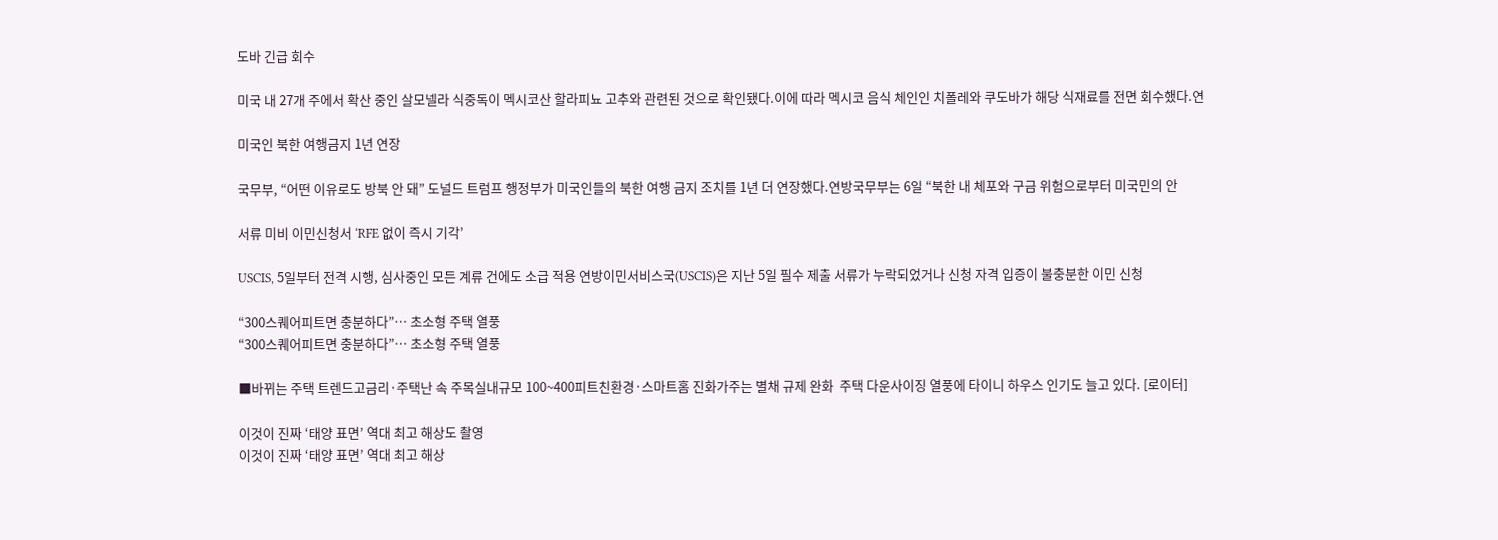도바 긴급 회수

미국 내 27개 주에서 확산 중인 살모넬라 식중독이 멕시코산 할라피뇨 고추와 관련된 것으로 확인됐다.이에 따라 멕시코 음식 체인인 치폴레와 쿠도바가 해당 식재료를 전면 회수했다.연

미국인 북한 여행금지 1년 연장

국무부, “어떤 이유로도 방북 안 돼” 도널드 트럼프 행정부가 미국인들의 북한 여행 금지 조치를 1년 더 연장했다.연방국무부는 6일 “북한 내 체포와 구금 위험으로부터 미국민의 안

서류 미비 이민신청서 ‘RFE 없이 즉시 기각’

USCIS, 5일부터 전격 시행, 심사중인 모든 계류 건에도 소급 적용 연방이민서비스국(USCIS)은 지난 5일 필수 제출 서류가 누락되었거나 신청 자격 입증이 불충분한 이민 신청

“300스퀘어피트면 충분하다”… 초소형 주택 열풍
“300스퀘어피트면 충분하다”… 초소형 주택 열풍

■바뀌는 주택 트렌드고금리·주택난 속 주목실내규모 100~400피트친환경·스마트홈 진화가주는 별채 규제 완화  주택 다운사이징 열풍에 타이니 하우스 인기도 늘고 있다. [로이터]

이것이 진짜 ‘태양 표면’ 역대 최고 해상도 촬영
이것이 진짜 ‘태양 표면’ 역대 최고 해상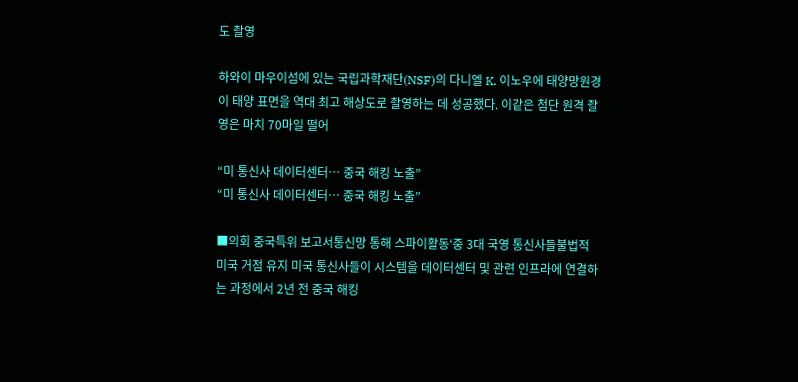도 촬영

하와이 마우이섬에 있는 국립과학재단(NSF)의 다니엘 K. 이노우에 태양망원경이 태양 표면을 역대 최고 해상도로 촬영하는 데 성공했다. 이같은 첨단 원격 촬영은 마치 70마일 떨어

“미 통신사 데이터센터… 중국 해킹 노출”
“미 통신사 데이터센터… 중국 해킹 노출”

■의회 중국특위 보고서통신망 통해 스파이활동‘중 3대 국영 통신사들불법적 미국 거점 유지 미국 통신사들이 시스템을 데이터센터 및 관련 인프라에 연결하는 과정에서 2년 전 중국 해킹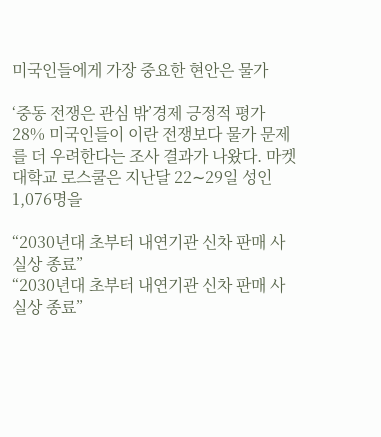미국인들에게 가장 중요한 현안은 물가

‘중동 전쟁은 관심 밖’경제 긍정적 평가 28% 미국인들이 이란 전쟁보다 물가 문제를 더 우려한다는 조사 결과가 나왔다. 마켓대학교 로스쿨은 지난달 22∼29일 성인 1,076명을

“2030년대 초부터 내연기관 신차 판매 사실상 종료”
“2030년대 초부터 내연기관 신차 판매 사실상 종료”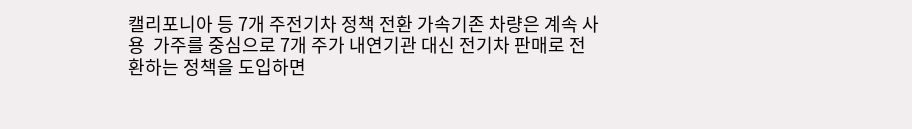캘리포니아 등 7개 주전기차 정책 전환 가속기존 차량은 계속 사용  가주를 중심으로 7개 주가 내연기관 대신 전기차 판매로 전환하는 정책을 도입하면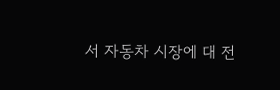서 자동차 시장에 대 전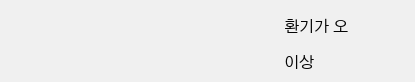환기가 오

이상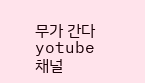무가 간다 yotube 채널